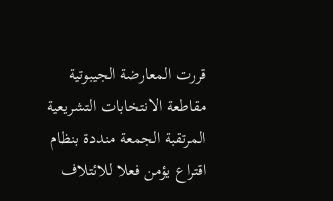قررت المعارضة الجيبوتية مقاطعة الانتخابات التشريعية المرتقبة الجمعة منددة بنظام اقتراع يؤمن فعلا للائتلاف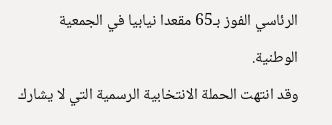الرئاسي الفوز بـ65 مقعدا نيابيا في الجمعية الوطنية.
وقد انتهت الحملة الانتخابية الرسمية التي لا يشارك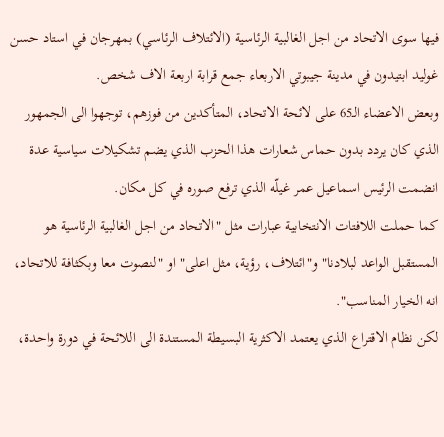فيها سوى الاتحاد من اجل الغالبية الرئاسية (الائتلاف الرئاسي) بمهرجان في استاد حسن غوليد ابتيدون في مدينة جيبوتي الاربعاء جمع قرابة اربعة الاف شخص.
وبعض الاعضاء الـ65 على لائحة الاتحاد، المتأكدين من فوزهم، توجهوا الى الجمهور الذي كان يردد بدون حماس شعارات هذا الحزب الذي يضم تشكيلات سياسية عدة انضمت الرئيس اسماعيل عمر غيلّه الذي ترفع صوره في كل مكان.
كما حملت اللافتات الانتخابية عبارات مثل "الاتحاد من اجل الغالبية الرئاسية هو المستقبل الواعد لبلادنا" و"ائتلاف، رؤية، مثل اعلى" او "لنصوت معا وبكثافة للاتحاد، انه الخيار المناسب".
لكن نظام الاقتراع الذي يعتمد الاكثرية البسيطة المستندة الى اللائحة في دورة واحدة،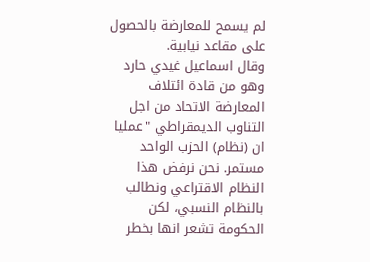لم يسمح للمعارضة بالحصول على مقاعد نيابية.
وقال اسماعيل غيدي حارد وهو من قادة ائتلاف المعارضة الاتحاد من اجل التناوب الديمقراطي "عمليا ان (نظام) الحزب الواحد مستمر. نحن نرفض هذا النظام الاقتراعي ونطالب بالنظام النسبي، لكن الحكومة تشعر انها بخطر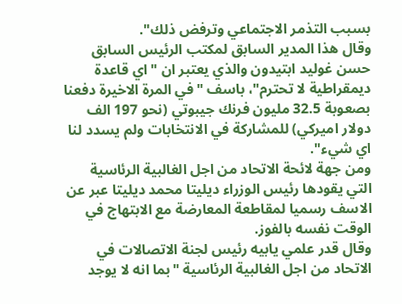بسبب التذمر الاجتماعي وترفض ذلك".
وقال هذا المدير السابق لمكتب الرئيس السابق حسن غوليد ابتيدون والذي يعتبر ان "اي قاعدة ديمقراطية لا تحترم"، باسف "في المرة الاخيرة دفعنا بصعوبة 32.5 مليون فرنك جيبوتي (نحو 197 الف دولار اميركي) للمشاركة في الانتخابات ولم يسدد لنا اي شيء".
ومن جهة لائحة الاتحاد من اجل الغالبية الرئاسية التي يقودها رئيس الوزراء ديليتا محمد ديليتا عبر عن الاسف رسميا لمقاطعة المعارضة مع الابتهاج في الوقت نفسه بالفوز.
وقال قدر علمي يابيه رئيس لجنة الاتصالات في الاتحاد من اجل الغالبية الرئاسية "بما انه لا يوجد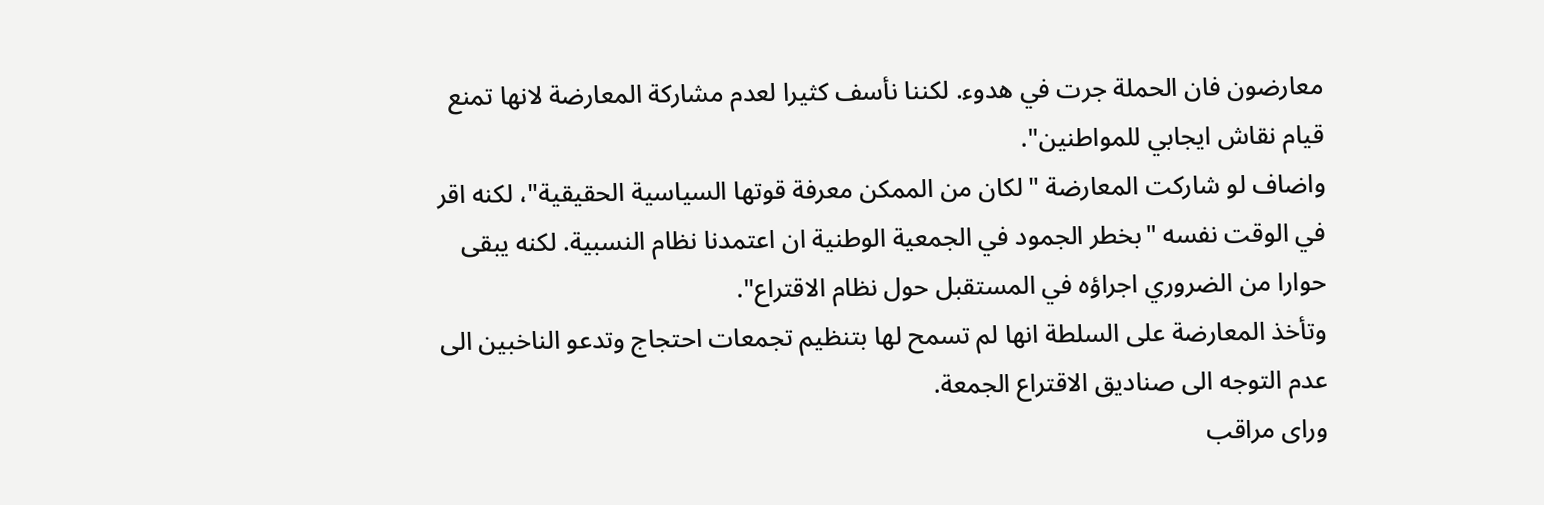معارضون فان الحملة جرت في هدوء. لكننا نأسف كثيرا لعدم مشاركة المعارضة لانها تمنع قيام نقاش ايجابي للمواطنين".
واضاف لو شاركت المعارضة "لكان من الممكن معرفة قوتها السياسية الحقيقية"، لكنه اقر في الوقت نفسه "بخطر الجمود في الجمعية الوطنية ان اعتمدنا نظام النسبية. لكنه يبقى حوارا من الضروري اجراؤه في المستقبل حول نظام الاقتراع".
وتأخذ المعارضة على السلطة انها لم تسمح لها بتنظيم تجمعات احتجاج وتدعو الناخبين الى عدم التوجه الى صناديق الاقتراع الجمعة.
وراى مراقب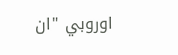اوروبي "ان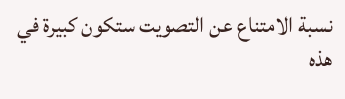نسبة الامتناع عن التصويت ستكون كبيرة في هذه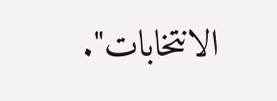الانتخابات".